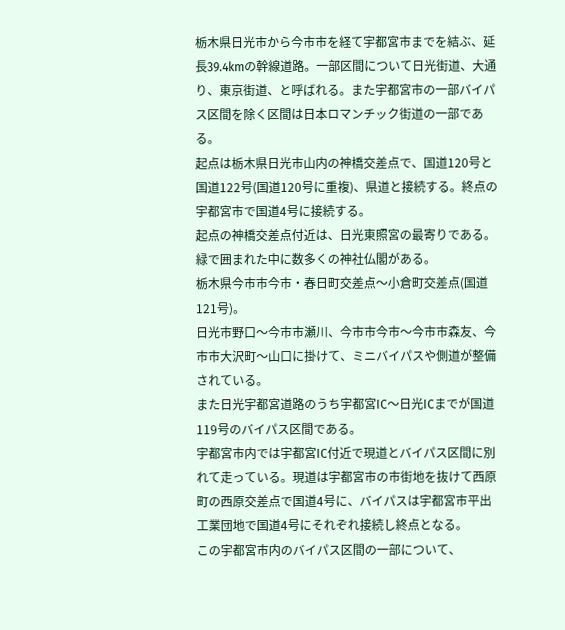栃木県日光市から今市市を経て宇都宮市までを結ぶ、延長39.4kmの幹線道路。一部区間について日光街道、大通り、東京街道、と呼ばれる。また宇都宮市の一部バイパス区間を除く区間は日本ロマンチック街道の一部である。
起点は栃木県日光市山内の神橋交差点で、国道120号と国道122号(国道120号に重複)、県道と接続する。終点の宇都宮市で国道4号に接続する。
起点の神橋交差点付近は、日光東照宮の最寄りである。緑で囲まれた中に数多くの神社仏閣がある。
栃木県今市市今市・春日町交差点〜小倉町交差点(国道121号)。
日光市野口〜今市市瀬川、今市市今市〜今市市森友、今市市大沢町〜山口に掛けて、ミニバイパスや側道が整備されている。
また日光宇都宮道路のうち宇都宮IC〜日光ICまでが国道119号のバイパス区間である。
宇都宮市内では宇都宮IC付近で現道とバイパス区間に別れて走っている。現道は宇都宮市の市街地を抜けて西原町の西原交差点で国道4号に、バイパスは宇都宮市平出工業団地で国道4号にそれぞれ接続し終点となる。
この宇都宮市内のバイパス区間の一部について、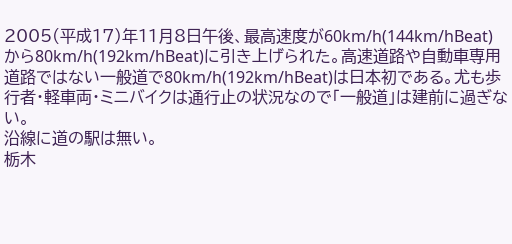2005(平成17)年11月8日午後、最高速度が60km/h(144km/hBeat)から80km/h(192km/hBeat)に引き上げられた。高速道路や自動車専用道路ではない一般道で80km/h(192km/hBeat)は日本初である。尤も歩行者・軽車両・ミニバイクは通行止の状況なので「一般道」は建前に過ぎない。
沿線に道の駅は無い。
栃木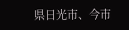県日光市、今市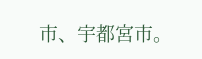市、宇都宮市。